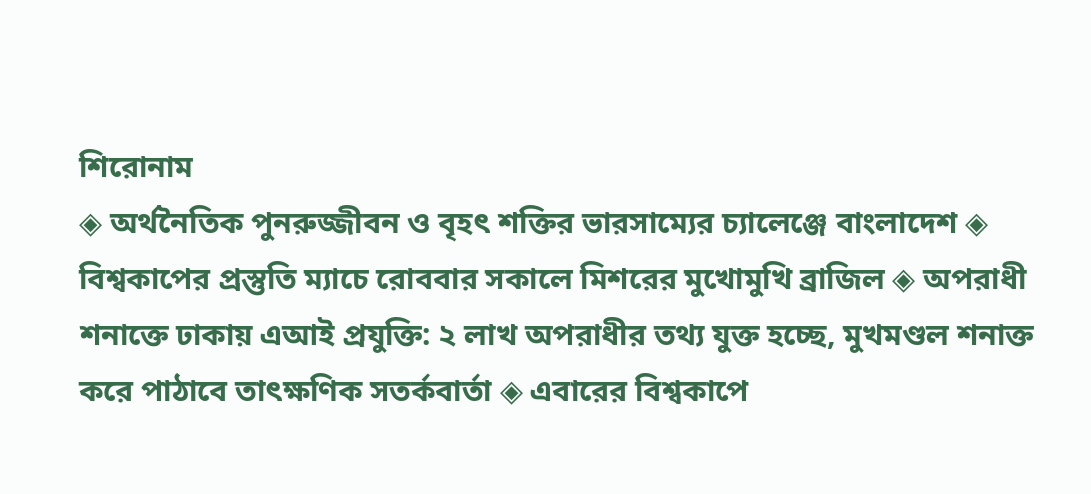শিরোনাম
◈ অর্থনৈতিক পুনরুজ্জীবন ও বৃহৎ শক্তির ভারসাম্যের চ্যালেঞ্জে বাংলাদেশ ◈ বিশ্বকা‌পের প্রস্তু‌তি ম‌্যা‌চে ‌রোববার সকা‌লে মিশরের মুখোমুখি ব্রাজিল ◈ অপরাধী শনাক্তে ঢাকায় এআই প্রযুক্তি: ২ লাখ অপরাধীর তথ্য যুক্ত হচ্ছে, মুখমণ্ডল শনাক্ত করে পাঠাবে তাৎক্ষণিক সতর্কবার্তা ◈ এবা‌রের বিশ্বকা‌পে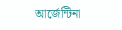আ‌র্জেন্টিনা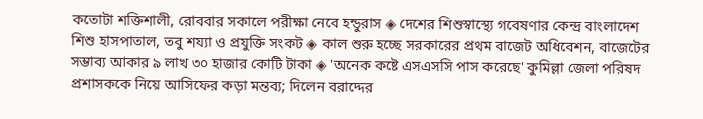ক‌তোটা শ‌ক্তিশালী, রোববার সকা‌লে পরীক্ষা নে‌বে হন্ডুরাস ◈ দেশের শিশুস্বাস্থ্যে গবেষণার কেন্দ্র বাংলাদেশ শিশু হাসপাতাল, তবু শয্যা ও প্রযুক্তি সংকট ◈ কাল শুরু হচ্ছে সরকারের প্রথম বাজেট অধিবেশন, বাজেটের সম্ভাব্য আকার ৯ লাখ ৩০ হাজার কোটি টাকা ◈ 'অনেক কষ্টে এসএসসি পাস করেছে' কুমিল্লা জেলা পরিষদ প্রশাসককে নিয়ে আসিফের কড়া মন্তব্য; দিলেন বরাদ্দের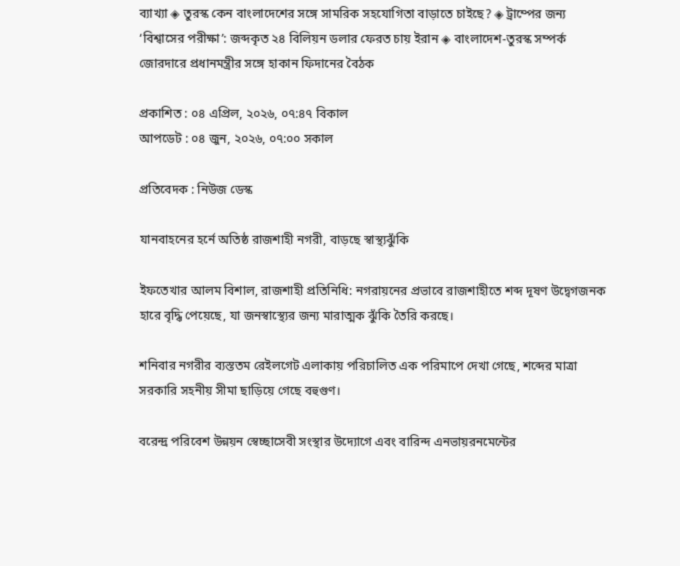ব্যাখ্যা ◈ তুরস্ক কেন বাংলাদেশের সঙ্গে সামরিক সহযোগিতা বাড়াতে চাইছে? ◈ ট্রাম্পের জন্য ‘বিশ্বাসের পরীক্ষা’: জব্দকৃত ২৪ বিলিয়ন ডলার ফেরত চায় ইরান ◈ বাংলাদেশ-তুরস্ক সম্পর্ক জোরদারে প্রধানমন্ত্রীর সঙ্গে হাকান ফিদানের বৈঠক

প্রকাশিত : ০৪ এপ্রিল, ২০২৬, ০৭:৪৭ বিকাল
আপডেট : ০৪ জুন, ২০২৬, ০৭:০০ সকাল

প্রতিবেদক : নিউজ ডেস্ক

যানবাহনের হর্নে অতিষ্ঠ রাজশাহী নগরী, বাড়ছে স্বাস্থ্যঝুঁকি

ইফতেখার আলম বিশাল, রাজশাহী প্রতিনিধি: নগরায়নের প্রভাবে রাজশাহীতে শব্দ দূষণ উদ্বেগজনক হারে বৃদ্ধি পেয়েছে, যা জনস্বাস্থ্যের জন্য মারাত্মক ঝুঁকি তৈরি করছে।

শনিবার নগরীর ব্যস্ততম রেইলগেট এলাকায় পরিচালিত এক পরিমাপে দেখা গেছে, শব্দের মাত্রা সরকারি সহনীয় সীমা ছাড়িয়ে গেছে বহুগুণ।

বরেন্দ্র পরিবেশ উন্নয়ন স্বেচ্ছাসেবী সংস্থার উদ্যোগে এবং বারিন্দ এনভায়রনমেন্টের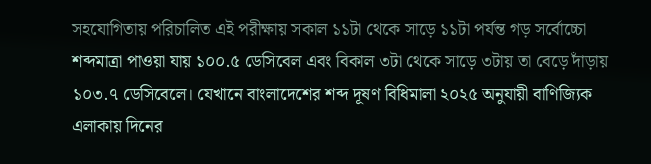সহযোগিতায় পরিচালিত এই পরীক্ষায় সকাল ১১টা থেকে সাড়ে ১১টা পর্যন্ত গড় সর্বোচ্চো শব্দমাত্রা পাওয়া যায় ১০০.৫ ডেসিবেল এবং বিকাল ৩টা থেকে সাড়ে ৩টায় তা বেড়ে দাঁড়ায় ১০৩.৭ ডেসিবেলে। যেখানে বাংলাদেশের শব্দ দূষণ বিধিমালা ২০২৫ অনুযায়ী বাণিজ্যিক এলাকায় দিনের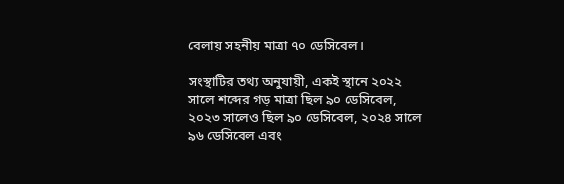বেলায় সহনীয় মাত্রা ৭০ ডেসিবেল।

সংস্থাটির তথ্য অনুযায়ী, একই স্থানে ২০২২ সালে শব্দের গড় মাত্রা ছিল ৯০ ডেসিবেল, ২০২৩ সালেও ছিল ৯০ ডেসিবেল, ২০২৪ সালে ৯৬ ডেসিবেল এবং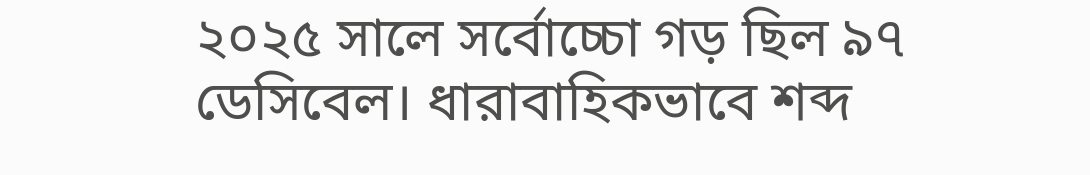২০২৫ সালে সর্বোচ্চো গড় ছিল ৯৭ ডেসিবেল। ধারাবাহিকভাবে শব্দ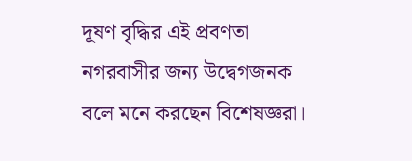দূষণ বৃদ্ধির এই প্রবণতা নগরবাসীর জন্য উদ্বেগজনক বলে মনে করছেন বিশেষজ্ঞরা।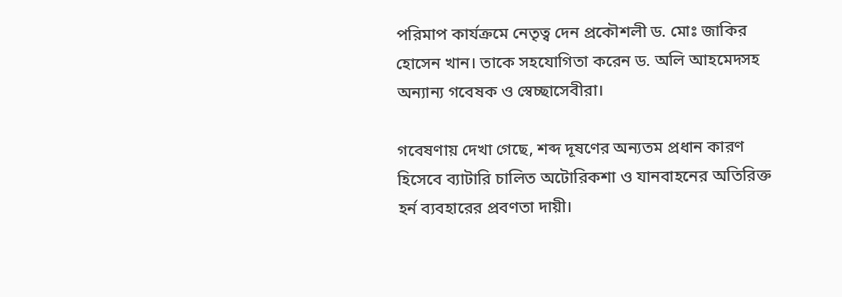পরিমাপ কার্যক্রমে নেতৃত্ব দেন প্রকৌশলী ড. মোঃ জাকির হোসেন খান। তাকে সহযোগিতা করেন ড. অলি আহমেদসহ অন্যান্য গবেষক ও স্বেচ্ছাসেবীরা।

গবেষণায় দেখা গেছে, শব্দ দূষণের অন্যতম প্রধান কারণ হিসেবে ব্যাটারি চালিত অটোরিকশা ও যানবাহনের অতিরিক্ত হর্ন ব্যবহারের প্রবণতা দায়ী।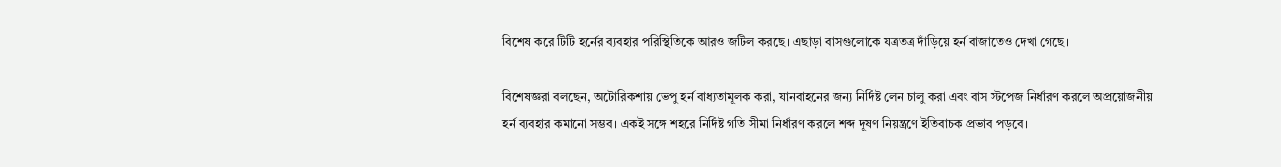বিশেষ করে টিটি হর্নের ব্যবহার পরিস্থিতিকে আরও জটিল করছে। এছাড়া বাসগুলোকে যত্রতত্র দাঁড়িয়ে হর্ন বাজাতেও দেখা গেছে।

বিশেষজ্ঞরা বলছেন, অটোরিকশায় ভেপু হর্ন বাধ্যতামূলক করা, যানবাহনের জন্য নির্দিষ্ট লেন চালু করা এবং বাস স্টপেজ নির্ধারণ করলে অপ্রয়োজনীয় হর্ন ব্যবহার কমানো সম্ভব। একই সঙ্গে শহরে নির্দিষ্ট গতি সীমা নির্ধারণ করলে শব্দ দূষণ নিয়ন্ত্রণে ইতিবাচক প্রভাব পড়বে।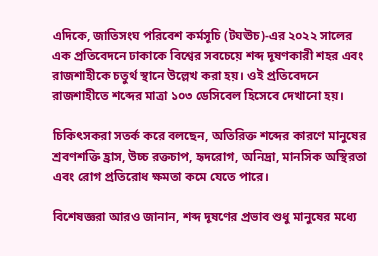এদিকে, জাতিসংঘ পরিবেশ কর্মসূচি (টঘঊচ)-এর ২০২২ সালের এক প্রতিবেদনে ঢাকাকে বিশ্বের সবচেয়ে শব্দ দূষণকারী শহর এবং রাজশাহীকে চতুর্থ স্থানে উল্লেখ করা হয়। ওই প্রতিবেদনে রাজশাহীতে শব্দের মাত্রা ১০৩ ডেসিবেল হিসেবে দেখানো হয়।

চিকিৎসকরা সতর্ক করে বলছেন, অতিরিক্ত শব্দের কারণে মানুষের শ্রবণশক্তি হ্রাস, উচ্চ রক্তচাপ, হৃদরোগ, অনিদ্রা, মানসিক অস্থিরতা এবং রোগ প্রতিরোধ ক্ষমতা কমে যেতে পারে।

বিশেষজ্ঞরা আরও জানান, শব্দ দূষণের প্রভাব শুধু মানুষের মধ্যে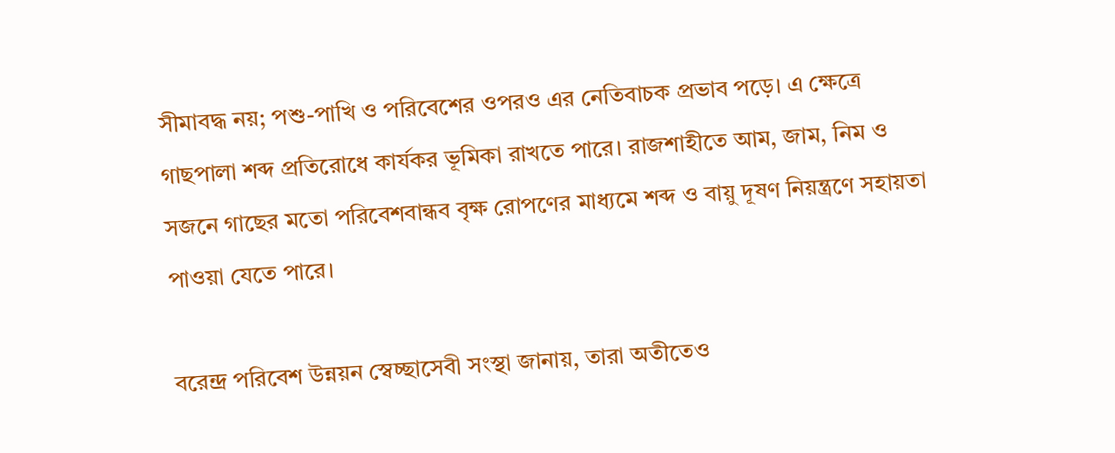সীমাবদ্ধ নয়; পশু-পাখি ও পরিবেশের ওপরও এর নেতিবাচক প্রভাব পড়ে। এ ক্ষেত্রে গাছপালা শব্দ প্রতিরোধে কার্যকর ভূমিকা রাখতে পারে। রাজশাহীতে আম, জাম, নিম ও সজনে গাছের মতো পরিবেশবান্ধব বৃক্ষ রোপণের মাধ্যমে শব্দ ও বায়ু দূষণ নিয়ন্ত্রণে সহায়তা পাওয়া যেতে পারে।

বরেন্দ্র পরিবেশ উন্নয়ন স্বেচ্ছাসেবী সংস্থা জানায়, তারা অতীতেও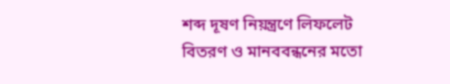শব্দ দূষণ নিয়ন্ত্রণে লিফলেট বিতরণ ও মানববন্ধনের মতো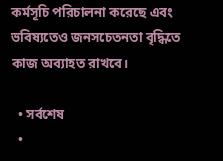কর্মসূচি পরিচালনা করেছে এবং ভবিষ্যতেও জনসচেতনতা বৃদ্ধিতে কাজ অব্যাহত রাখবে।

  • সর্বশেষ
  •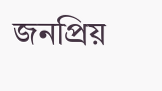জনপ্রিয়